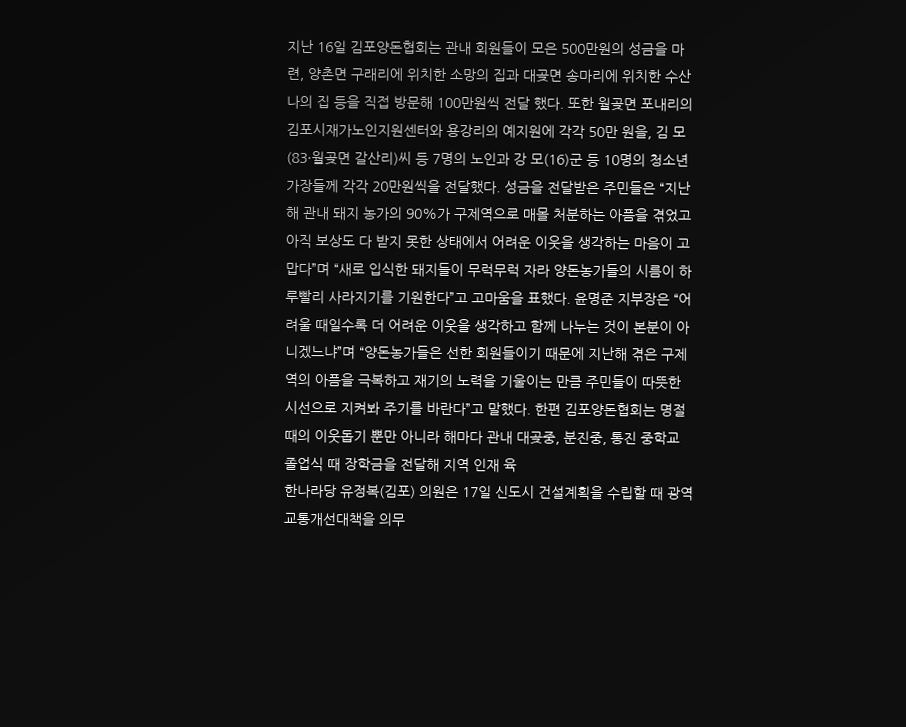지난 16일 김포양돈협회는 관내 회원들이 모은 500만원의 성금을 마련, 양촌면 구래리에 위치한 소망의 집과 대곶면 송마리에 위치한 수산나의 집 등을 직접 방문해 100만원씩 전달 했다. 또한 월곶면 포내리의 김포시재가노인지원센터와 용강리의 예지원에 각각 50만 원을, 김 모(83·월곶면 갈산리)씨 등 7명의 노인과 강 모(16)군 등 10명의 청소년 가장들께 각각 20만원씩을 전달했다. 성금을 전달받은 주민들은 “지난해 관내 돼지 농가의 90%가 구제역으로 매몰 처분하는 아픔을 겪었고 아직 보상도 다 받지 못한 상태에서 어려운 이웃을 생각하는 마음이 고맙다”며 “새로 입식한 돼지들이 무럭무럭 자라 양돈농가들의 시름이 하루빨리 사라지기를 기원한다”고 고마움을 표했다. 윤명준 지부장은 “어려울 때일수록 더 어려운 이웃을 생각하고 함께 나누는 것이 본분이 아니겠느냐”며 “양돈농가들은 선한 회원들이기 때문에 지난해 겪은 구제역의 아픔을 극복하고 재기의 노력을 기울이는 만큼 주민들이 따뜻한 시선으로 지켜봐 주기를 바란다”고 말했다. 한편 김포양돈협회는 명절 때의 이웃돕기 뿐만 아니라 해마다 관내 대곶중, 분진중, 통진 중학교 졸업식 때 장학금을 전달해 지역 인재 육
한나라당 유정복(김포) 의원은 17일 신도시 건설계획을 수립할 때 광역교통개선대책을 의무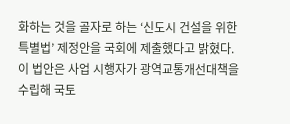화하는 것을 골자로 하는 ‘신도시 건설을 위한 특별법’ 제정안을 국회에 제출했다고 밝혔다. 이 법안은 사업 시행자가 광역교통개선대책을 수립해 국토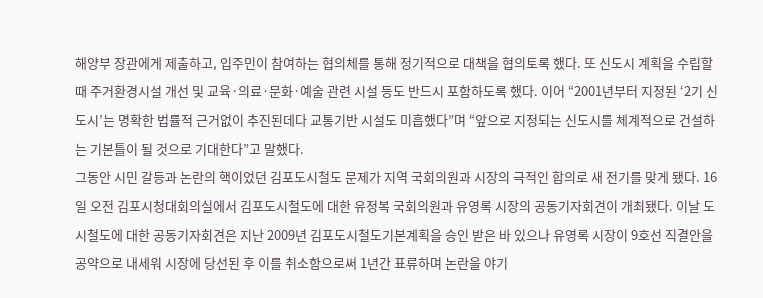해양부 장관에게 제출하고, 입주민이 참여하는 협의체를 통해 정기적으로 대책을 협의토록 했다. 또 신도시 계획을 수립할 때 주거환경시설 개선 및 교육·의료·문화·예술 관련 시설 등도 반드시 포함하도록 했다. 이어 “2001년부터 지정된 ‘2기 신도시’는 명확한 법률적 근거없이 추진된데다 교통기반 시설도 미흡했다”며 “앞으로 지정되는 신도시를 체계적으로 건설하는 기본틀이 될 것으로 기대한다”고 말했다.
그동안 시민 갈등과 논란의 핵이었던 김포도시철도 문제가 지역 국회의원과 시장의 극적인 합의로 새 전기를 맞게 됐다. 16일 오전 김포시청대회의실에서 김포도시철도에 대한 유정복 국회의원과 유영록 시장의 공동기자회견이 개최됐다. 이날 도시철도에 대한 공동기자회견은 지난 2009년 김포도시철도기본계획을 승인 받은 바 있으나 유영록 시장이 9호선 직결안을 공약으로 내세워 시장에 당선된 후 이를 취소함으로써 1년간 표류하며 논란을 야기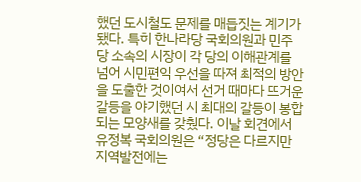했던 도시철도 문제를 매듭짓는 계기가 됐다. 특히 한나라당 국회의원과 민주당 소속의 시장이 각 당의 이해관계를 넘어 시민편익 우선을 따져 최적의 방안을 도출한 것이여서 선거 때마다 뜨거운 갈등을 야기했던 시 최대의 갈등이 봉합되는 모양새를 갖췄다. 이날 회견에서 유정복 국회의원은 “정당은 다르지만 지역발전에는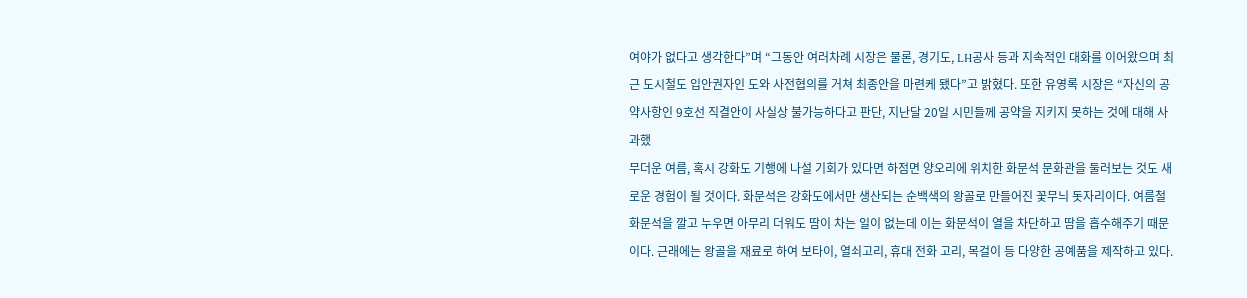여야가 없다고 생각한다”며 “그동안 여러차례 시장은 물론, 경기도, LH공사 등과 지속적인 대화를 이어왔으며 최근 도시철도 입안권자인 도와 사전협의를 거쳐 최종안을 마련케 됐다”고 밝혔다. 또한 유영록 시장은 “자신의 공약사항인 9호선 직결안이 사실상 불가능하다고 판단, 지난달 20일 시민들께 공약을 지키지 못하는 것에 대해 사과했
무더운 여름, 혹시 강화도 기행에 나설 기회가 있다면 하점면 양오리에 위치한 화문석 문화관을 둘러보는 것도 새로운 경험이 될 것이다. 화문석은 강화도에서만 생산되는 순백색의 왕골로 만들어진 꽃무늬 돗자리이다. 여름철 화문석을 깔고 누우면 아무리 더워도 땀이 차는 일이 없는데 이는 화문석이 열을 차단하고 땀을 흡수해주기 때문이다. 근래에는 왕골을 재료로 하여 보타이, 열쇠고리, 휴대 전화 고리, 목걸이 등 다양한 공예품을 제작하고 있다.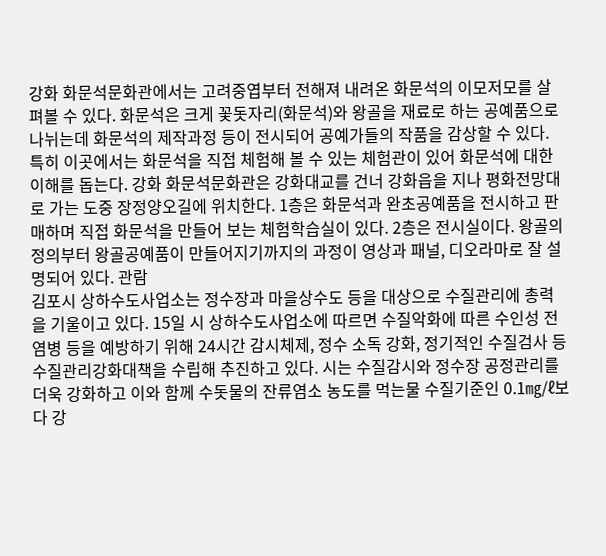강화 화문석문화관에서는 고려중엽부터 전해져 내려온 화문석의 이모저모를 살펴볼 수 있다. 화문석은 크게 꽃돗자리(화문석)와 왕골을 재료로 하는 공예품으로 나뉘는데 화문석의 제작과정 등이 전시되어 공예가들의 작품을 감상할 수 있다. 특히 이곳에서는 화문석을 직접 체험해 볼 수 있는 체험관이 있어 화문석에 대한 이해를 돕는다. 강화 화문석문화관은 강화대교를 건너 강화읍을 지나 평화전망대로 가는 도중 장정양오길에 위치한다. 1층은 화문석과 완초공예품을 전시하고 판매하며 직접 화문석을 만들어 보는 체험학습실이 있다. 2층은 전시실이다. 왕골의 정의부터 왕골공예품이 만들어지기까지의 과정이 영상과 패널, 디오라마로 잘 설명되어 있다. 관람
김포시 상하수도사업소는 정수장과 마을상수도 등을 대상으로 수질관리에 총력을 기울이고 있다. 15일 시 상하수도사업소에 따르면 수질악화에 따른 수인성 전염병 등을 예방하기 위해 24시간 감시체제, 정수 소독 강화, 정기적인 수질검사 등 수질관리강화대책을 수립해 추진하고 있다. 시는 수질감시와 정수장 공정관리를 더욱 강화하고 이와 함께 수돗물의 잔류염소 농도를 먹는물 수질기준인 0.1㎎/ℓ보다 강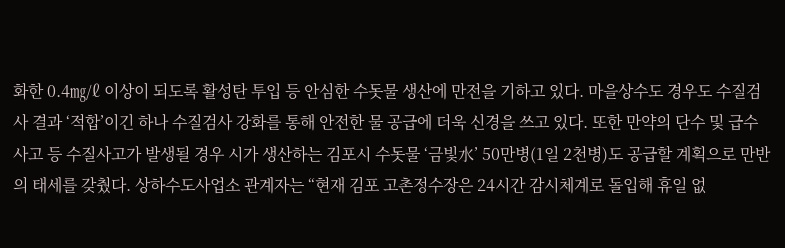화한 0.4㎎/ℓ 이상이 되도록 활성탄 투입 등 안심한 수돗물 생산에 만전을 기하고 있다. 마을상수도 경우도 수질검사 결과 ‘적합’이긴 하나 수질검사 강화를 통해 안전한 물 공급에 더욱 신경을 쓰고 있다. 또한 만약의 단수 및 급수사고 등 수질사고가 발생될 경우 시가 생산하는 김포시 수돗물 ‘금빛水’ 50만병(1일 2천병)도 공급할 계획으로 만반의 태세를 갖췄다. 상하수도사업소 관계자는 “현재 김포 고촌정수장은 24시간 감시체계로 돌입해 휴일 없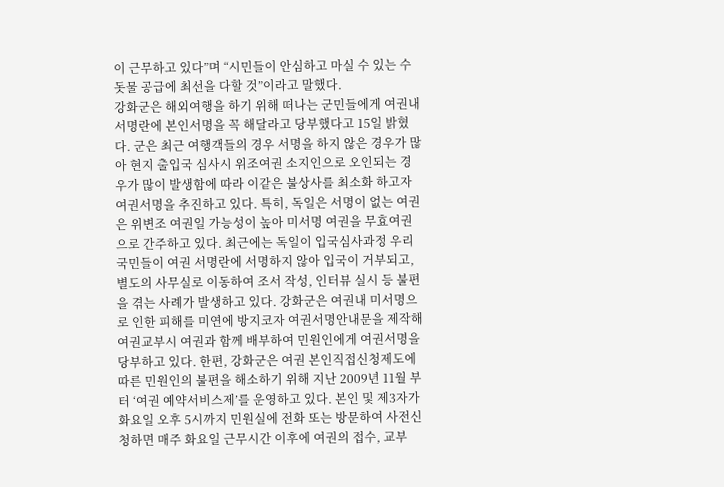이 근무하고 있다”며 “시민들이 안심하고 마실 수 있는 수돗물 공급에 최선을 다할 것”이라고 말했다.
강화군은 해외여행을 하기 위해 떠나는 군민들에게 여권내 서명란에 본인서명을 꼭 해달라고 당부했다고 15일 밝혔다. 군은 최근 여행객들의 경우 서명을 하지 않은 경우가 많아 현지 출입국 심사시 위조여권 소지인으로 오인되는 경우가 많이 발생함에 따라 이같은 불상사를 최소화 하고자 여권서명을 추진하고 있다. 특히, 독일은 서명이 없는 여권은 위변조 여권일 가능성이 높아 미서명 여권을 무효여권으로 간주하고 있다. 최근에는 독일이 입국심사과정 우리 국민들이 여권 서명란에 서명하지 않아 입국이 거부되고, 별도의 사무실로 이동하여 조서 작성, 인터뷰 실시 등 불편을 겪는 사례가 발생하고 있다. 강화군은 여권내 미서명으로 인한 피해를 미연에 방지코자 여권서명안내문을 제작해 여권교부시 여권과 함께 배부하여 민원인에게 여권서명을 당부하고 있다. 한편, 강화군은 여권 본인직접신청제도에 따른 민원인의 불편을 해소하기 위해 지난 2009년 11월 부터 ‘여권 예약서비스제’를 운영하고 있다. 본인 및 제3자가 화요일 오후 5시까지 민원실에 전화 또는 방문하여 사전신청하면 매주 화요일 근무시간 이후에 여권의 접수, 교부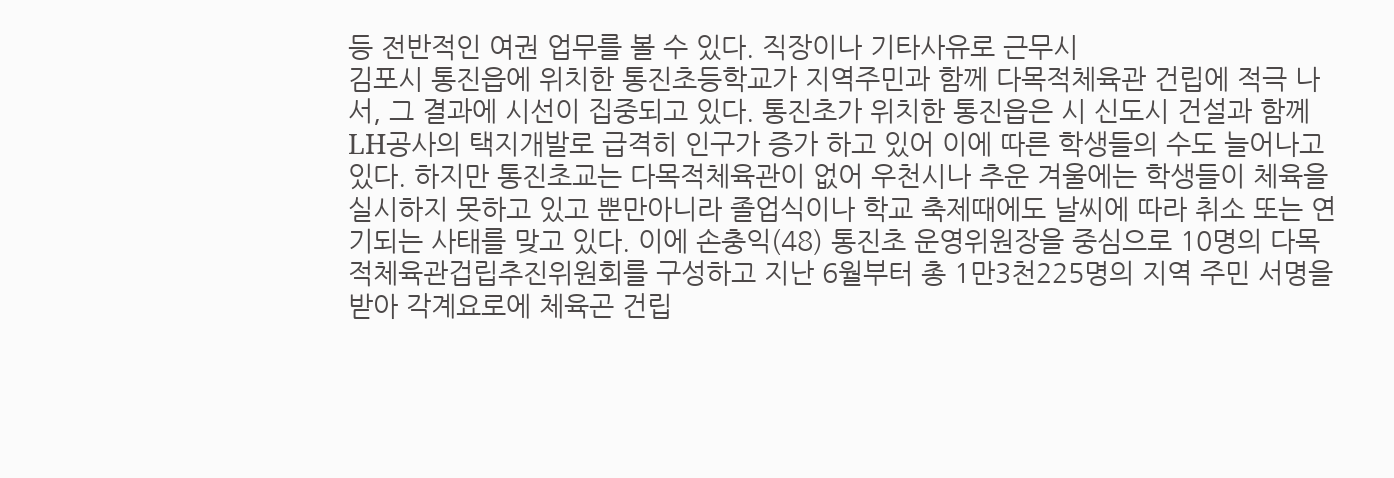등 전반적인 여권 업무를 볼 수 있다. 직장이나 기타사유로 근무시
김포시 통진읍에 위치한 통진초등학교가 지역주민과 함께 다목적체육관 건립에 적극 나서, 그 결과에 시선이 집중되고 있다. 통진초가 위치한 통진읍은 시 신도시 건설과 함께 LH공사의 택지개발로 급격히 인구가 증가 하고 있어 이에 따른 학생들의 수도 늘어나고 있다. 하지만 통진초교는 다목적체육관이 없어 우천시나 추운 겨울에는 학생들이 체육을 실시하지 못하고 있고 뿐만아니라 졸업식이나 학교 축제때에도 날씨에 따라 취소 또는 연기되는 사태를 맞고 있다. 이에 손충익(48) 통진초 운영위원장을 중심으로 10명의 다목적체육관겁립추진위원회를 구성하고 지난 6월부터 총 1만3천225명의 지역 주민 서명을 받아 각계요로에 체육곤 건립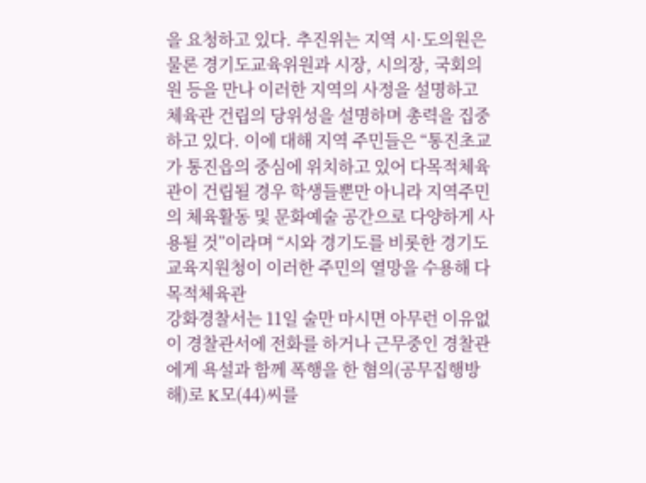을 요청하고 있다. 추진위는 지역 시·도의원은 물론 경기도교육위원과 시장, 시의장, 국회의원 등을 만나 이러한 지역의 사정을 설명하고 체육관 건립의 당위성을 설명하며 총력을 집중하고 있다. 이에 대해 지역 주민들은 “통진초교가 통진읍의 중심에 위치하고 있어 다목적체육관이 건립될 경우 학생들뿐만 아니라 지역주민의 체육활동 및 문화예술 공간으로 다양하게 사용될 것”이라며 “시와 경기도를 비롯한 경기도교육지원청이 이러한 주민의 열망을 수용해 다목적체육관
강화경찰서는 11일 술만 마시면 아무런 이유없이 경찰관서에 전화를 하거나 근무중인 경찰관에게 욕설과 함께 폭행을 한 혐의(공무집행방해)로 K모(44)씨를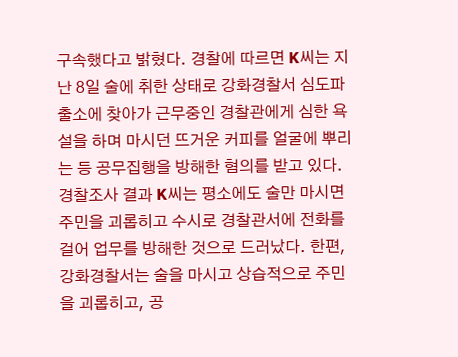구속했다고 밝혔다. 경찰에 따르면 K씨는 지난 8일 술에 취한 상태로 강화경찰서 심도파출소에 찾아가 근무중인 경찰관에게 심한 욕설을 하며 마시던 뜨거운 커피를 얼굴에 뿌리는 등 공무집행을 방해한 혐의를 받고 있다. 경찰조사 결과 K씨는 평소에도 술만 마시면 주민을 괴롭히고 수시로 경찰관서에 전화를 걸어 업무를 방해한 것으로 드러났다. 한편, 강화경찰서는 술을 마시고 상습적으로 주민을 괴롭히고, 공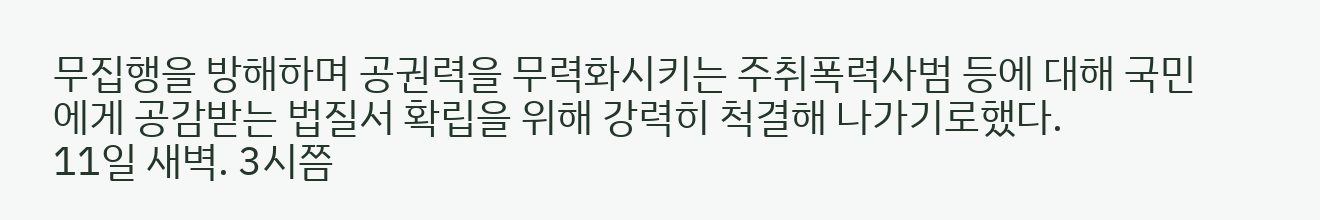무집행을 방해하며 공권력을 무력화시키는 주취폭력사범 등에 대해 국민에게 공감받는 법질서 확립을 위해 강력히 척결해 나가기로했다.
11일 새벽. 3시쯤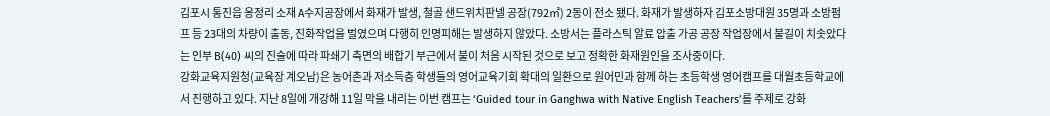김포시 통진읍 옹정리 소재 A수지공장에서 화재가 발생, 철골 샌드위치판넬 공장(792㎡) 2동이 전소 됐다. 화재가 발생하자 김포소방대원 35명과 소방펌프 등 23대의 차량이 출동, 진화작업을 벌였으며 다행히 인명피해는 발생하지 않았다. 소방서는 플라스틱 알료 압출 가공 공장 작업장에서 불길이 치솟았다는 인부 B(40) 씨의 진술에 따라 파쇄기 측면의 배합기 부근에서 불이 처음 시작된 것으로 보고 정확한 화재원인을 조사중이다.
강화교육지원청(교육장 계오남)은 농어촌과 저소득층 학생들의 영어교육기회 확대의 일환으로 원어민과 함께 하는 초등학생 영어캠프를 대월초등학교에서 진행하고 있다. 지난 8일에 개강해 11일 막을 내리는 이번 캠프는 ‘Guided tour in Ganghwa with Native English Teachers’를 주제로 강화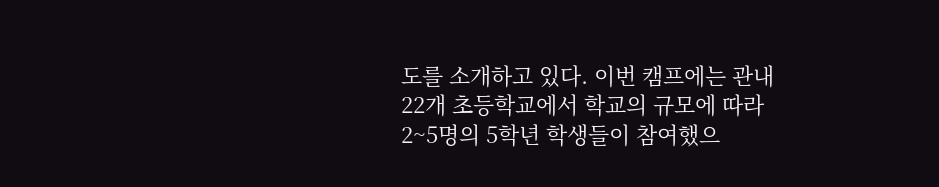도를 소개하고 있다. 이번 캠프에는 관내 22개 초등학교에서 학교의 규모에 따라 2~5명의 5학년 학생들이 참여했으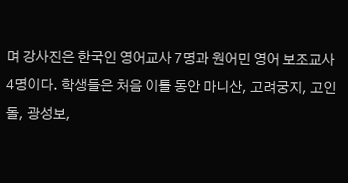며 강사진은 한국인 영어교사 7명과 원어민 영어 보조교사 4명이다. 학생들은 처음 이틀 동안 마니산, 고려궁지, 고인돌, 광성보,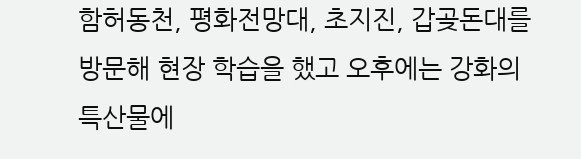함허동천, 평화전망대, 초지진, 갑곶돈대를 방문해 현장 학습을 했고 오후에는 강화의 특산물에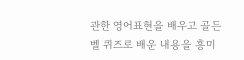관한 영어표현을 배우고 골든벨 퀴즈로 배운 내용을 흥미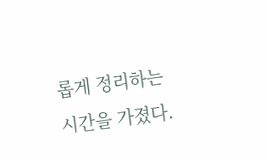롭게 정리하는 시간을 가졌다.